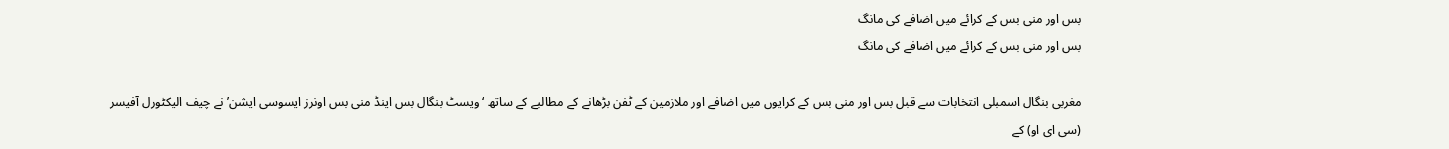بس اور منی بس کے کرائے میں اضافے کی مانگ
بس اور منی بس کے کرائے میں اضافے کی مانگ

مغربی بنگال اسمبلی انتخابات سے قبل بس اور منی بس کے کرایوں میں اضافے اور ملازمین کے ٹفن بڑھانے کے مطالبے کے ساتھ ‘ویسٹ بنگال بس اینڈ منی بس اونرز ایسوسی ایشن’ نے چیف الیکٹورل آفیسر (سی ای او) کے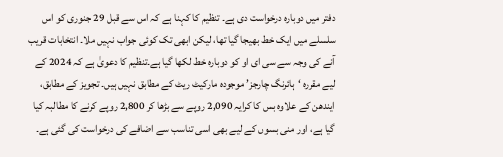دفتر میں دوبارہ درخواست دی ہے۔ تنظیم کا کہنا ہے کہ اس سے قبل 29 جنوری کو اس سلسلے میں ایک خط بھیجا گیا تھا، لیکن ابھی تک کوئی جواب نہیں ملا۔ انتخابات قریب آنے کی وجہ سے سی ای او کو دوبارہ خط لکھا گیا ہے۔تنظیم کا دعویٰ ہے کہ 2024 کے لیے مقررہ ‘ہائرنگ چارجز’ موجودہ مارکیٹ ریٹ کے مطابق نہیں ہیں۔ تجویز کے مطابق، ایندھن کے علاوہ بس کا کرایہ 2,090 روپے سے بڑھا کر 2,800 روپے کرنے کا مطالبہ کیا گیا ہے، اور منی بسوں کے لیے بھی اسی تناسب سے اضافے کی درخواست کی گئی ہے۔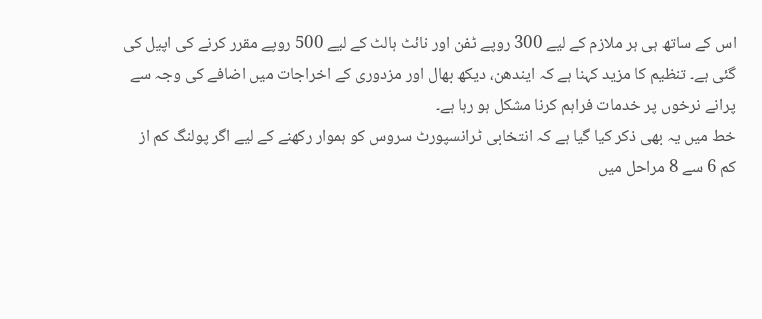اس کے ساتھ ہی ہر ملازم کے لیے 300 روپے ٹفن اور نائٹ ہالٹ کے لیے 500 روپے مقرر کرنے کی اپیل کی گئی ہے۔ تنظیم کا مزید کہنا ہے کہ ایندھن، دیکھ بھال اور مزدوری کے اخراجات میں اضافے کی وجہ سے پرانے نرخوں پر خدمات فراہم کرنا مشکل ہو رہا ہے۔
خط میں یہ بھی ذکر کیا گیا ہے کہ انتخابی ٹرانسپورٹ سروس کو ہموار رکھنے کے لیے اگر پولنگ کم از کم 6 سے 8 مراحل میں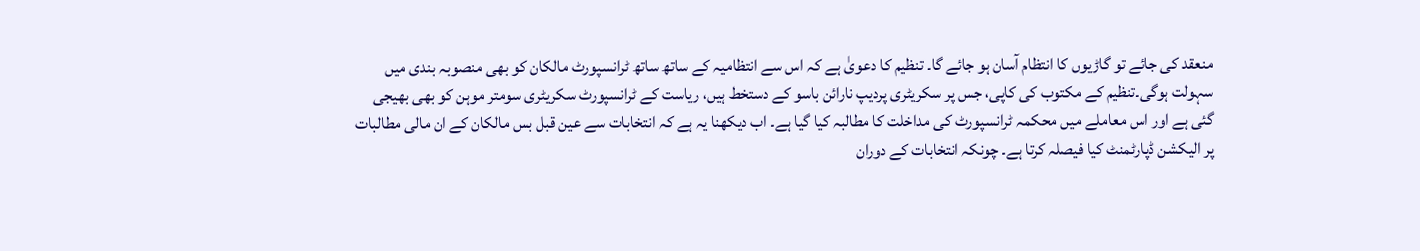منعقد کی جائے تو گاڑیوں کا انتظام آسان ہو جائے گا۔ تنظیم کا دعویٰ ہے کہ اس سے انتظامیہ کے ساتھ ساتھ ٹرانسپورٹ مالکان کو بھی منصوبہ بندی میں سہولت ہوگی۔تنظیم کے مکتوب کی کاپی، جس پر سکریٹری پردیپ نارائن باسو کے دستخط ہیں، ریاست کے ٹرانسپورٹ سکریٹری سومتر موہن کو بھی بھیجی گئی ہے اور اس معاملے میں محکمہ ٹرانسپورٹ کی مداخلت کا مطالبہ کیا گیا ہے۔ اب دیکھنا یہ ہے کہ انتخابات سے عین قبل بس مالکان کے ان مالی مطالبات پر الیکشن ڈپارٹمنٹ کیا فیصلہ کرتا ہے۔ چونکہ انتخابات کے دوران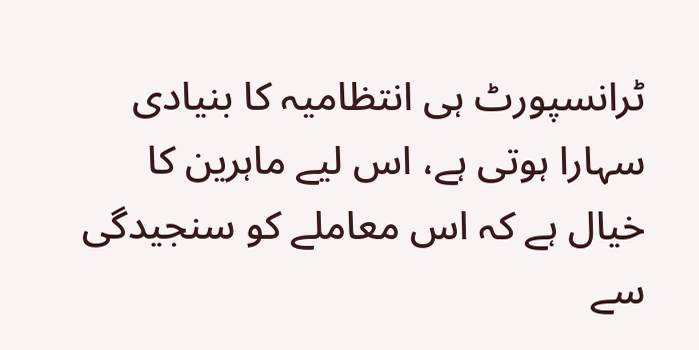ٹرانسپورٹ ہی انتظامیہ کا بنیادی سہارا ہوتی ہے، اس لیے ماہرین کا خیال ہے کہ اس معاملے کو سنجیدگی سے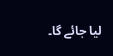لیا جائے گا۔